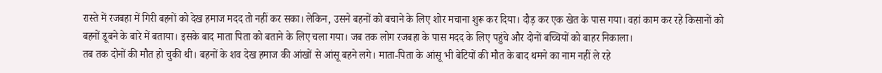रास्ते में रजबहा में गिरी बहनों को देख हमाज मदद तो नहीं कर सका। लेकिन, उसने बहनों को बचाने के लिए शोर मचाना शुरू कर दिया। दौड़ कर एक खेत के पास गया। वहां काम कर रहे किसानों को बहनों डूबने के बारे में बताया। इसके बाद माता पिता को बताने के लिए चला गया। जब तक लोग रजबहा के पास मदद के लिए पहुंचे और दोनों बच्चियों को बाहर निकाला।
तब तक दोनों की मौत हो चुकी थी। बहनों के शव देख हमाज की आंखों से आंसू बहने लगे। माता-पिता के आंसू भी बेटियों की मौत के बाद थमने का नाम नहीं ले रहे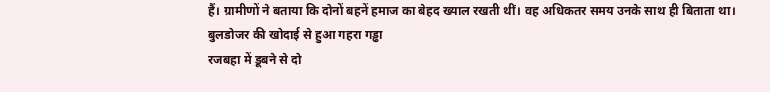हैं। ग्रामीणों ने बताया कि दोनों बहनें हमाज का बेहद ख्याल रखती थीं। वह अधिकतर समय उनके साथ ही बिताता था।
बुलडोजर की खोदाई से हुआ गहरा गड्ढा
रजबहा में डूबने से दो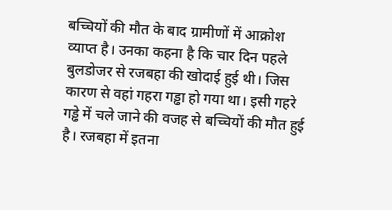बच्चियों की मौत के बाद ग्रामीणों में आक्रोश व्याप्त है। उनका कहना है कि चार दिन पहले बुलडोजर से रजबहा की खोदाई हुई थी। जिस कारण से वहां गहरा गड्ढा हो गया था। इसी गहरे गड्ढे में चले जाने की वजह से बच्चियों की मौत हुई है। रजबहा में इतना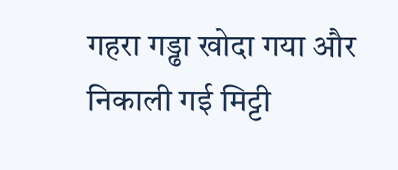गहरा गड्ढा खोदा गया और निकाली गई मिट्टी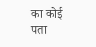का कोई पता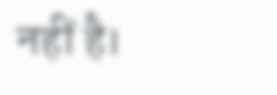नहीं है।